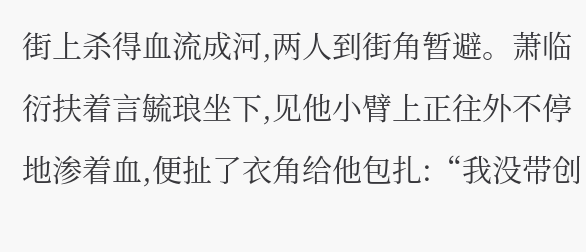街上杀得血流成河,两人到街角暂避。萧临衍扶着言毓琅坐下,见他小臂上正往外不停地渗着血,便扯了衣角给他包扎:“我没带创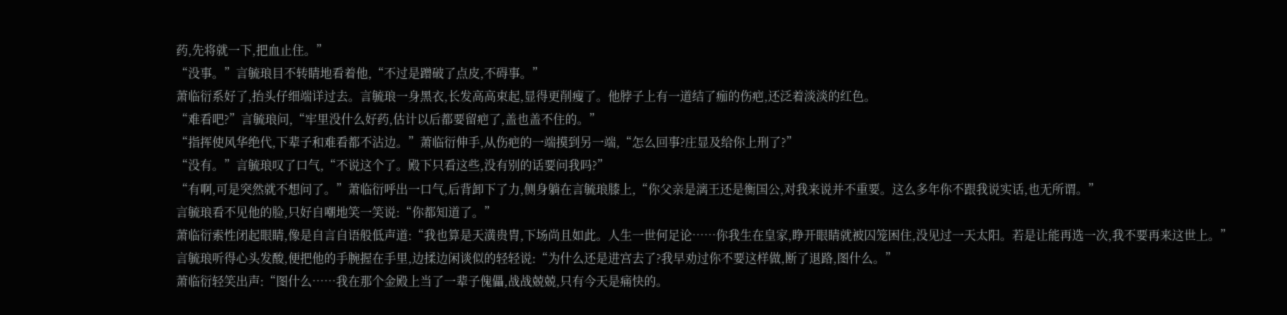药,先将就一下,把血止住。”
“没事。”言毓琅目不转睛地看着他,“不过是蹭破了点皮,不碍事。”
萧临衍系好了,抬头仔细端详过去。言毓琅一身黑衣,长发高高束起,显得更削瘦了。他脖子上有一道结了痂的伤疤,还泛着淡淡的红色。
“难看吧?”言毓琅问,“牢里没什么好药,估计以后都要留疤了,盖也盖不住的。”
“指挥使风华绝代,下辈子和难看都不沾边。”萧临衍伸手,从伤疤的一端摸到另一端,“怎么回事?庄显及给你上刑了?”
“没有。”言毓琅叹了口气,“不说这个了。殿下只看这些,没有别的话要问我吗?”
“有啊,可是突然就不想问了。”萧临衍呼出一口气,后背卸下了力,侧身躺在言毓琅膝上,“你父亲是漓王还是衡国公,对我来说并不重要。这么多年你不跟我说实话,也无所谓。”
言毓琅看不见他的脸,只好自嘲地笑一笑说:“你都知道了。”
萧临衍索性闭起眼睛,像是自言自语般低声道:“我也算是天潢贵胄,下场尚且如此。人生一世何足论……你我生在皇家,睁开眼睛就被囚笼困住,没见过一天太阳。若是让能再选一次,我不要再来这世上。”
言毓琅听得心头发酸,便把他的手腕握在手里,边揉边闲谈似的轻轻说:“为什么还是进宫去了?我早劝过你不要这样做,断了退路,图什么。”
萧临衍轻笑出声:“图什么……我在那个金殿上当了一辈子傀儡,战战兢兢,只有今天是痛快的。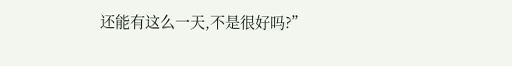还能有这么一天,不是很好吗?”